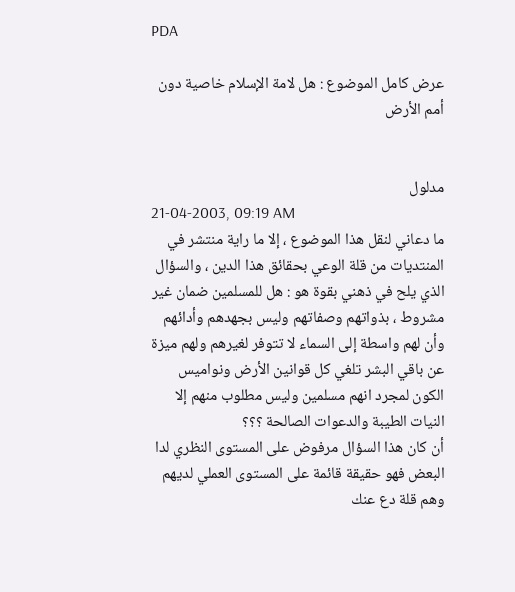PDA

عرض كامل الموضوع : هل لامة الإسلام خاصية دون أمم الأرض


مدلول
21-04-2003, 09:19 AM
ما دعاني لنقل هذا الموضوع ، إلا ما راية منتشر في المنتديات من قلة الوعي بحقائق هذا الدين ، والسؤال الذي يلح في ذهني بقوة هو : هل للمسلمين ضمان غير مشروط ، بذواتهم وصفاتهم وليس بجهدهم وأدائهم وأن لهم واسطة إلى السماء لا تتوفر لغيرهم ولهم ميزة عن باقي البشر تلغي كل قوانين الأرض ونواميس الكون لمجرد انهم مسلمين وليس مطلوب منهم إلا النيات الطيبة والدعوات الصالحة ؟؟؟
أن كان هذا السؤال مرفوض على المستوى النظري لدا البعض فهو حقيقة قائمة على المستوى العملي لديهم وهم قلة دع عنك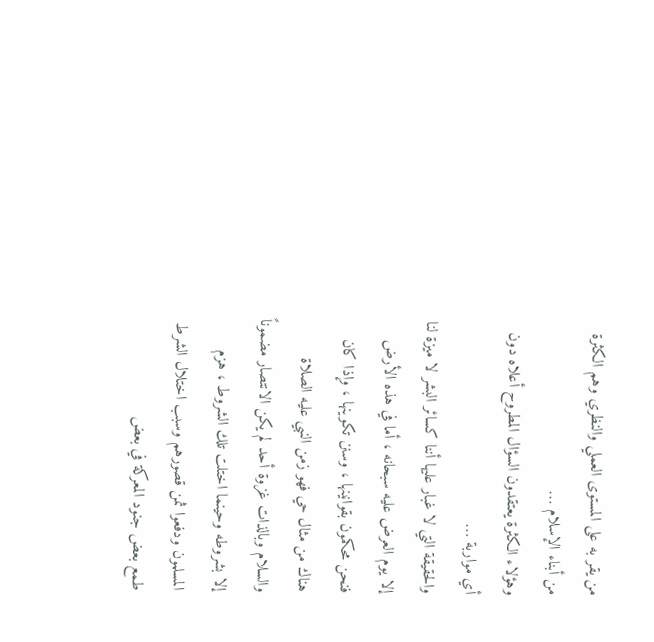من يقر به على المستوى العملي والنظري وهم الكثرة من أبناء الإسلام …
وهؤلاء الكثرة يعتقدون السؤال المطروح أعلاه دون أي مواربة …
والحقيقة التي لا غبار عليها أننا كسائر البشر لا ميزة لنا إلا يوم العرض عليه سبحانه ، أما في هذه الأرض فنحن محكمون بقوانينها ، وسنن تكوينها ، وإذا كان هناك من مثال حي فهو زمن النبي عليه الصلاة والسلام وبالذات غزوة أحد لم يكن الانتصار مضموناً إلا بشروطه وحينما اختلت تلك الشروط ، هزم المسلمون ودفعوا ثمن قصورهم وسبب اختلال الشرط طمع بعض جنود المعركة في بعض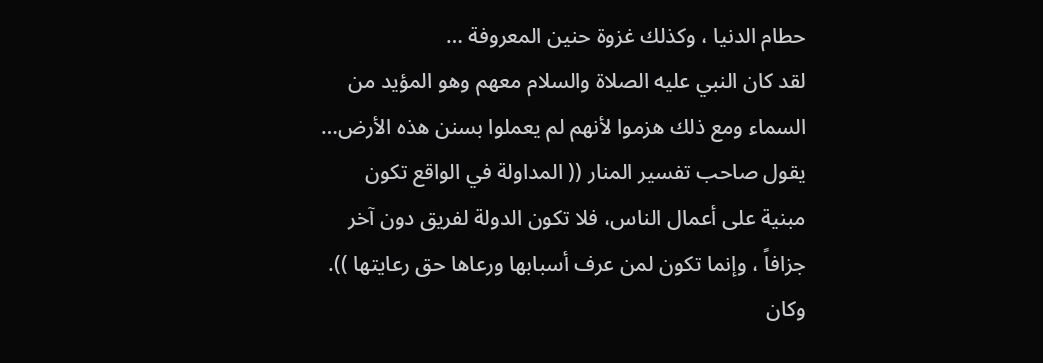حطام الدنيا ، وكذلك غزوة حنين المعروفة …
لقد كان النبي عليه الصلاة والسلام معهم وهو المؤيد من السماء ومع ذلك هزموا لأنهم لم يعملوا بسنن هذه الأرض…
يقول صاحب تفسير المنار (( المداولة في الواقع تكون مبنية على أعمال الناس، فلا تكون الدولة لفريق دون آخر جزافاً ، وإنما تكون لمن عرف أسبابها ورعاها حق رعايتها )).
وكان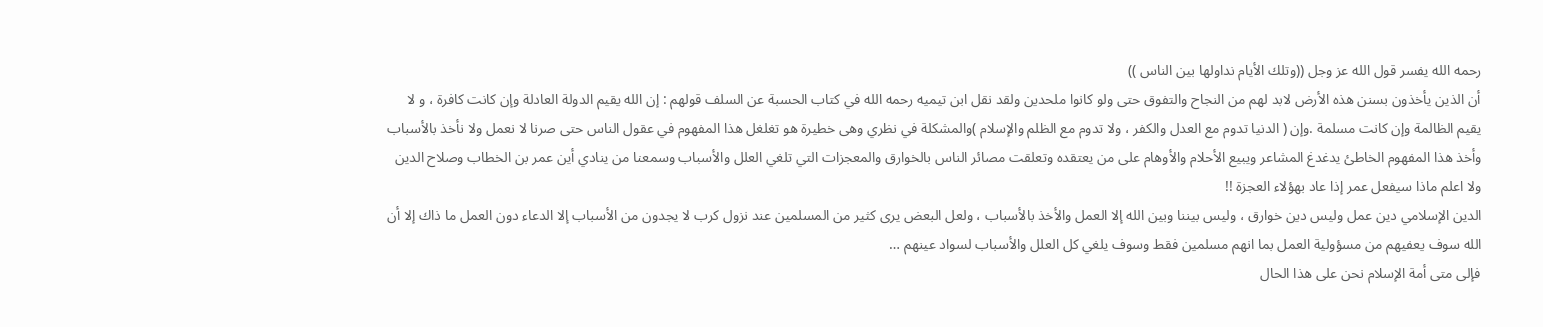رحمه الله يفسر قول الله عز وجل ((وتلك الأيام نداولها بين الناس ))
أن الذين يأخذون بسنن هذه الأرض لابد لهم من النجاح والتفوق حتى ولو كانوا ملحدين ولقد نقل ابن تيميه رحمه الله في كتاب الحسبة عن السلف قولهم : إن الله يقيم الدولة العادلة وإن كانت كافرة ، و لا يقيم الظالمة وإن كانت مسلمة .وإن ( الدنيا تدوم مع العدل والكفر ، ولا تدوم مع الظلم والإسلام )والمشكلة في نظري وهى خطيرة هو تغلغل هذا المفهوم في عقول الناس حتى صرنا لا نعمل ولا نأخذ بالأسباب وأخذ هذا المفهوم الخاطئ يدغدغ المشاعر ويبيع الأحلام والأوهام على من يعتقده وتعلقت مصائر الناس بالخوارق والمعجزات التي تلغي العلل والأسباب وسمعنا من ينادي أين عمر بن الخطاب وصلاح الدين ولا اعلم ماذا سيفعل عمر إذا عاد بهؤلاء العجزة !!
الدين الإسلامي دين عمل وليس دين خوارق ، وليس بيننا وبين الله إلا العمل والأخذ بالأسباب ، ولعل البعض يرى كثير من المسلمين عند نزول كرب لا يجدون من الأسباب إلا الدعاء دون العمل ما ذاك إلا أن الله سوف يعفيهم من مسؤولية العمل بما انهم مسلمين فقط وسوف يلغي كل العلل والأسباب لسواد عينهم …
فإلى متى أمة الإسلام نحن على هذا الحال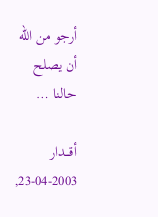أرجو من الله أن يصلح حالنا …

أقـــدار
23-04-2003,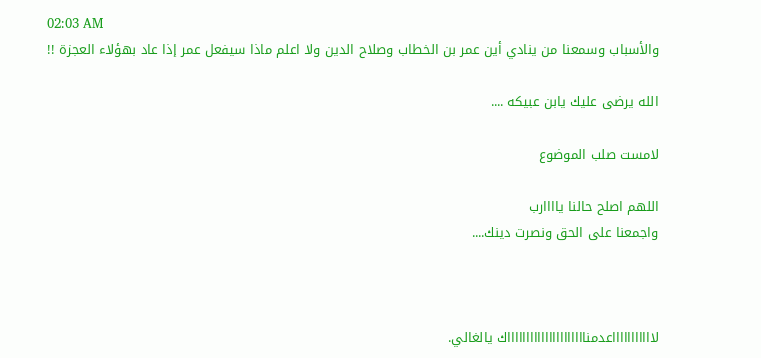02:03 AM
والأسباب وسمعنا من ينادي أين عمر بن الخطاب وصلاح الدين ولا اعلم ماذا سيفعل عمر إذا عاد بهؤلاء العجزة !!

الله يرضى عليك يابن عبيكه ....

لامست صلب الموضوع

اللهم اصلح حالنا ياااارب
واجمعنا على الحق ونصرت دينك....



لاااااااااااعدمناااااااااااااااااااااك يالغالي.